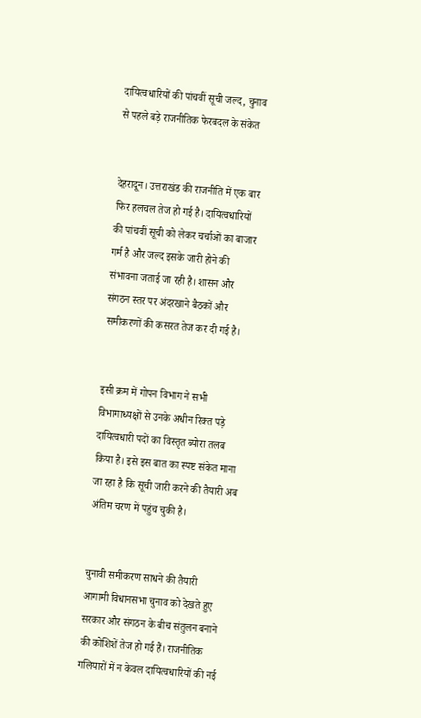दायित्वधारियों की पांचवीं सूची जल्द, चुनाव से पहले बड़े राजनीतिक फेरबदल के संकेत


देहरादून। उत्तराखंड की राजनीति में एक बार फिर हलचल तेज हो गई है। दायित्वधारियों की पांचवीं सूची को लेकर चर्चाओं का बाजार गर्म है और जल्द इसके जारी होने की संभावना जताई जा रही है। शासन और संगठन स्तर पर अंदरखाने बैठकों और समीकरणों की कसरत तेज कर दी गई है।


इसी क्रम में गोपन विभाग ने सभी विभागाध्यक्षों से उनके अधीन रिक्त पड़े दायित्वधारी पदों का विस्तृत ब्योरा तलब किया है। इसे इस बात का स्पष्ट संकेत माना जा रहा है कि सूची जारी करने की तैयारी अब अंतिम चरण में पहुंच चुकी है।


चुनावी समीकरण साधने की तैयारी
आगामी विधानसभा चुनाव को देखते हुए सरकार और संगठन के बीच संतुलन बनाने की कोशिशें तेज हो गई हैं। राजनीतिक गलियारों में न केवल दायित्वधारियों की नई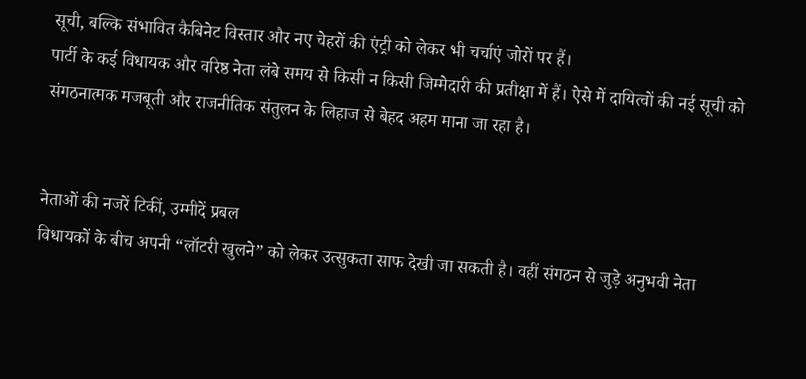सूची, बल्कि संभावित कैबिनेट विस्तार और नए चेहरों की एंट्री को लेकर भी चर्चाएं जोरों पर हैं।
पार्टी के कई विधायक और वरिष्ठ नेता लंबे समय से किसी न किसी जिम्मेदारी की प्रतीक्षा में हैं। ऐसे में दायित्वों की नई सूची को संगठनात्मक मजबूती और राजनीतिक संतुलन के लिहाज से बेहद अहम माना जा रहा है।


नेताओं की नजरें टिकीं, उम्मीदें प्रबल
विधायकों के बीच अपनी “लॉटरी खुलने” को लेकर उत्सुकता साफ देखी जा सकती है। वहीं संगठन से जुड़े अनुभवी नेता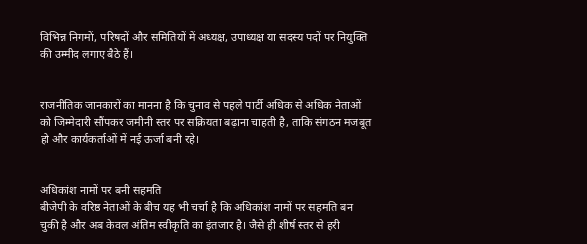विभिन्न निगमों, परिषदों और समितियों में अध्यक्ष, उपाध्यक्ष या सदस्य पदों पर नियुक्ति की उम्मीद लगाए बैठे हैं।


राजनीतिक जानकारों का मानना है कि चुनाव से पहले पार्टी अधिक से अधिक नेताओं को जिम्मेदारी सौंपकर जमीनी स्तर पर सक्रियता बढ़ाना चाहती है, ताकि संगठन मजबूत हो और कार्यकर्ताओं में नई ऊर्जा बनी रहे।


अधिकांश नामों पर बनी सहमति
बीजेपी के वरिष्ठ नेताओं के बीच यह भी चर्चा है कि अधिकांश नामों पर सहमति बन चुकी है और अब केवल अंतिम स्वीकृति का इंतजार है। जैसे ही शीर्ष स्तर से हरी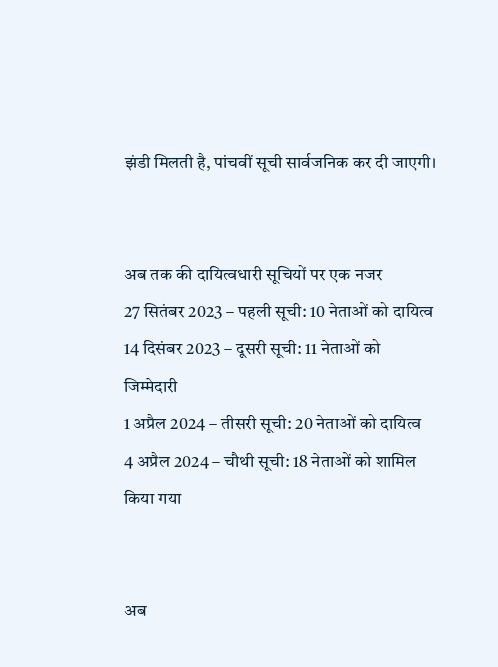झंडी मिलती है, पांचवीं सूची सार्वजनिक कर दी जाएगी।


अब तक की दायित्वधारी सूचियों पर एक नजर
27 सितंबर 2023 – पहली सूची: 10 नेताओं को दायित्व
14 दिसंबर 2023 – दूसरी सूची: 11 नेताओं को जिम्मेदारी
1 अप्रैल 2024 – तीसरी सूची: 20 नेताओं को दायित्व
4 अप्रैल 2024 – चौथी सूची: 18 नेताओं को शामिल किया गया


अब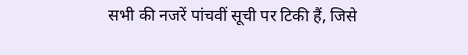सभी की नजरें पांचवीं सूची पर टिकी हैं, जिसे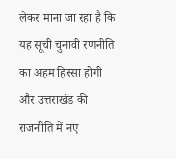लेकर माना जा रहा है कि यह सूची चुनावी रणनीति का अहम हिस्सा होगी और उत्तराखंड की राजनीति में नए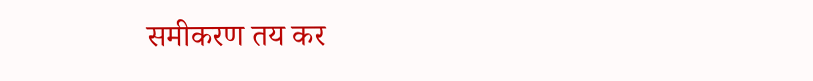समीकरण तय कर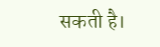सकती है।